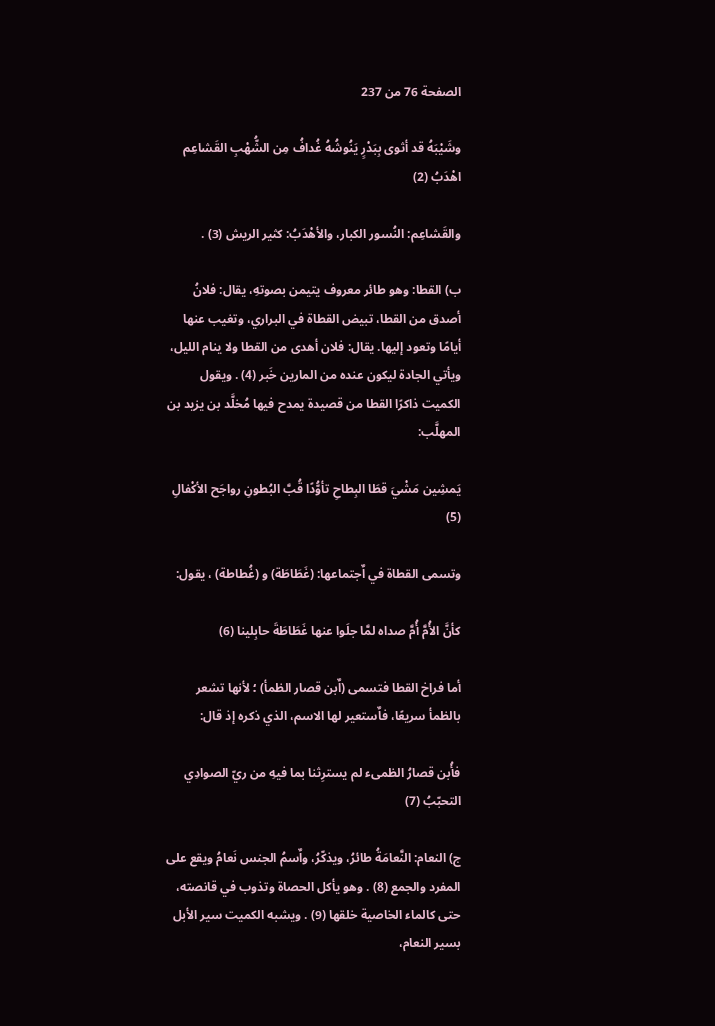الصفحة 76 من 237

وشَيْبَهُ قد أثوى بِبَدْرٍ يَنُوشُهُ غُدافُ مِن الشُّهْبِ القَشاعِم اهْدَبُ (2)

والقَشاعِم: النُسور الكبار، والأهْدَبُ: كثير الريش (3) .

ب) القطا: وهو طائر معروف يتيمن بصوتهِ، يقال: فلانُ أصدق من القطا، تبيض القطاة في البراري، وتغيب عنها أيامًا وتعود إليها. يقال: فلان أهدى من القطا ولا ينام الليل، ويأتي الجادة ليكون عنده من المارين خَبر (4) . ويقول الكميت ذاكرًا القطا من قصيدة يمدح فيها مُخلَّد بن يزيد بن المهلَّب:

يَمشِين مَشْيَ قطَا البِطاحِ تأوُّدًا قُبَّ البُطونِ رواجَح الأكْفالِ (5)

وتسمى القطاة في اٌجتماعها: (غَطَاطَة) و (غُطاطة) ، يقول:

كأنَّ الأُمَّ أُمَّ صداه لمَّا جلَوا عنها غَطَاطَةَ حابِلينا (6)

أما فراخ القطا فتسمى (اٌبن قصار الظمأ) ؛ لأنها تشعر بالظمأ سريعًا، فاٌستعير لها الاسم، الذي ذكره إذ قال:

فأُبن قصارُ الظمىء لم يسترِثنا بما فيهِ من ريّ الصوادِي التحبّبُ (7)

ج) النعام: النَّعامَةُ طائرُ، ويذكّرُ، واٌسمُ الجنس نَعامُ ويقع على المفرد والجمع (8) . وهو يأكل الحصاة وتذوب في قانصته، حتى كالماء الخاصية خلقها (9) . ويشبه الكميت سير الأبل بسير النعام،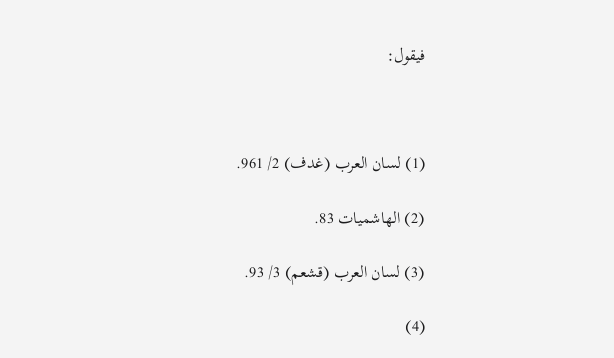فيقول:



(1) لسان العرب (غدف) 2/ 961.

(2) الهاشميات 83.

(3) لسان العرب (قشعم) 3/ 93.

(4)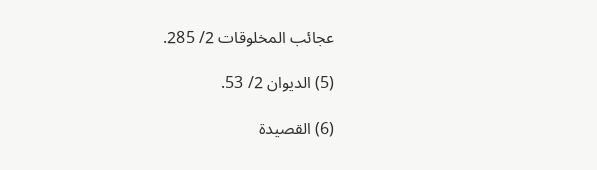عجائب المخلوقات 2/ 285.

(5) الديوان 2/ 53.

(6) القصيدة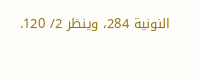النونية 284، وينظر 2/ 120.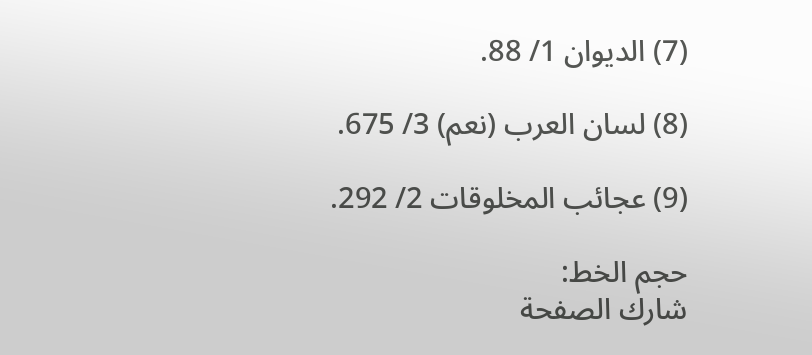(7) الديوان 1/ 88.

(8) لسان العرب (نعم) 3/ 675.

(9) عجائب المخلوقات 2/ 292.

حجم الخط:
شارك الصفحة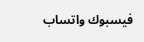فيسبوك واتساب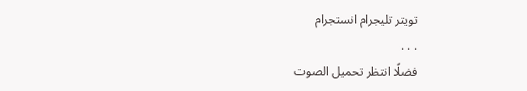تويتر تليجرام انستجرام
. . .
فضلًا انتظر تحميل الصوت